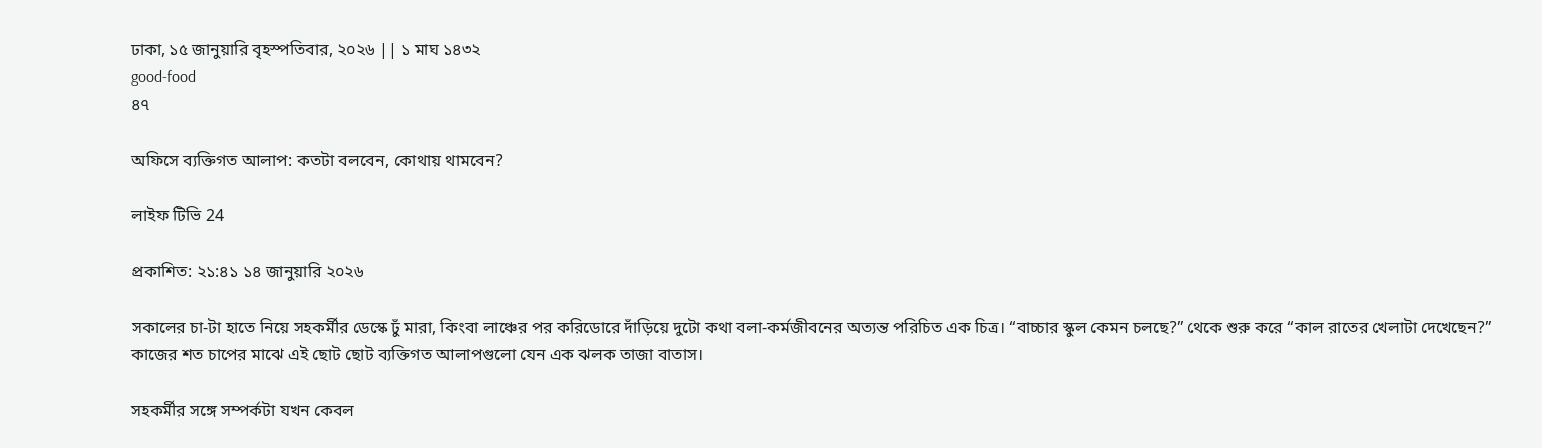ঢাকা, ১৫ জানুয়ারি বৃহস্পতিবার, ২০২৬ || ১ মাঘ ১৪৩২
good-food
৪৭

অফিসে ব্যক্তিগত আলাপ: কতটা বলবেন, কোথায় থামবেন?

লাইফ টিভি 24

প্রকাশিত: ২১:৪১ ১৪ জানুয়ারি ২০২৬

সকালের চা-টা হাতে নিয়ে সহকর্মীর ডেস্কে ঢুঁ মারা, কিংবা লাঞ্চের পর করিডোরে দাঁড়িয়ে দুটো কথা বলা-কর্মজীবনের অত্যন্ত পরিচিত এক চিত্র। “বাচ্চার স্কুল কেমন চলছে?” থেকে শুরু করে “কাল রাতের খেলাটা দেখেছেন?” কাজের শত চাপের মাঝে এই ছোট ছোট ব্যক্তিগত আলাপগুলো যেন এক ঝলক তাজা বাতাস।

সহকর্মীর সঙ্গে সম্পর্কটা যখন কেবল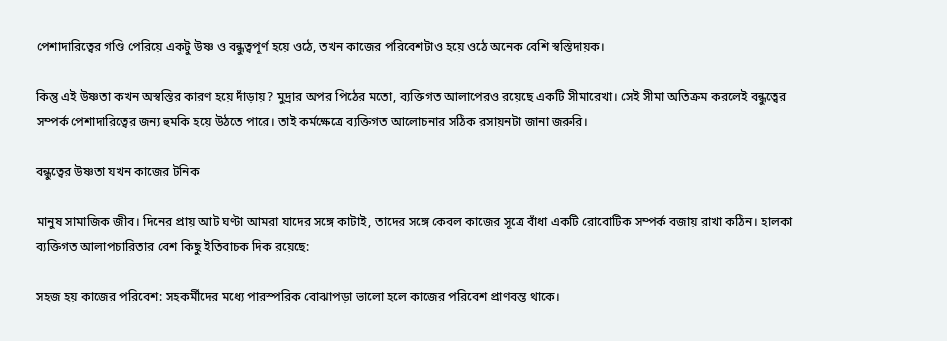পেশাদারিত্বের গণ্ডি পেরিয়ে একটু উষ্ণ ও বন্ধুত্বপূর্ণ হয়ে ওঠে, তখন কাজের পরিবেশটাও হয়ে ওঠে অনেক বেশি স্বস্তিদায়ক।

কিন্তু এই উষ্ণতা কখন অস্বস্তির কারণ হয়ে দাঁড়ায়? মুদ্রার অপর পিঠের মতো, ব্যক্তিগত আলাপেরও রয়েছে একটি সীমারেখা। সেই সীমা অতিক্রম করলেই বন্ধুত্বের সম্পর্ক পেশাদারিত্বের জন্য হুমকি হয়ে উঠতে পারে। তাই কর্মক্ষেত্রে ব্যক্তিগত আলোচনার সঠিক রসায়নটা জানা জরুরি।

বন্ধুত্বের উষ্ণতা যখন কাজের টনিক

মানুষ সামাজিক জীব। দিনের প্রায় আট ঘণ্টা আমরা যাদের সঙ্গে কাটাই, তাদের সঙ্গে কেবল কাজের সূত্রে বাঁধা একটি রোবোটিক সম্পর্ক বজায় রাখা কঠিন। হালকা ব্যক্তিগত আলাপচারিতার বেশ কিছু ইতিবাচক দিক রয়েছে:

সহজ হয় কাজের পরিবেশ: সহকর্মীদের মধ্যে পারস্পরিক বোঝাপড়া ভালো হলে কাজের পরিবেশ প্রাণবন্ত থাকে।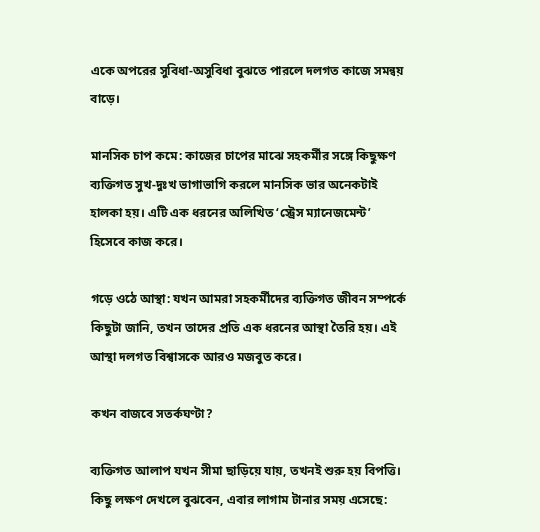একে অপরের সুবিধা-অসুবিধা বুঝতে পারলে দলগত কাজে সমন্বয় বাড়ে।

মানসিক চাপ কমে: কাজের চাপের মাঝে সহকর্মীর সঙ্গে কিছুক্ষণ ব্যক্তিগত সুখ-দুঃখ ভাগাভাগি করলে মানসিক ভার অনেকটাই হালকা হয়। এটি এক ধরনের অলিখিত ‘স্ট্রেস ম্যানেজমেন্ট’ হিসেবে কাজ করে।

গড়ে ওঠে আস্থা: যখন আমরা সহকর্মীদের ব্যক্তিগত জীবন সম্পর্কে কিছুটা জানি, তখন তাদের প্রতি এক ধরনের আস্থা তৈরি হয়। এই আস্থা দলগত বিশ্বাসকে আরও মজবুত করে।

কখন বাজবে সতর্কঘণ্টা?

ব্যক্তিগত আলাপ যখন সীমা ছাড়িয়ে যায়, তখনই শুরু হয় বিপত্তি। কিছু লক্ষণ দেখলে বুঝবেন, এবার লাগাম টানার সময় এসেছে: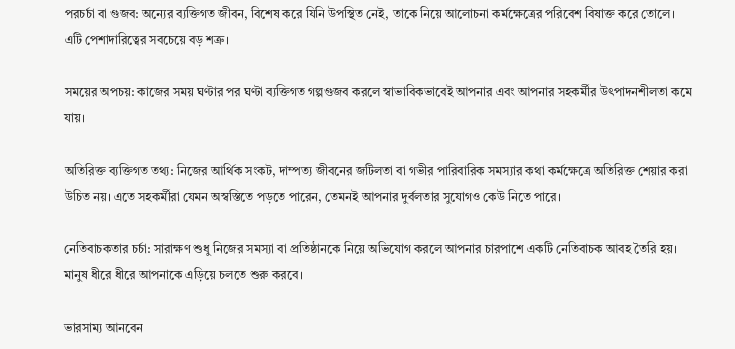পরচর্চা বা গুজব: অন্যের ব্যক্তিগত জীবন, বিশেষ করে যিনি উপস্থিত নেই, তাকে নিয়ে আলোচনা কর্মক্ষেত্রের পরিবেশ বিষাক্ত করে তোলে। এটি পেশাদারিত্বের সবচেয়ে বড় শত্রু।

সময়ের অপচয়: কাজের সময় ঘণ্টার পর ঘণ্টা ব্যক্তিগত গল্পগুজব করলে স্বাভাবিকভাবেই আপনার এবং আপনার সহকর্মীর উৎপাদনশীলতা কমে যায়।

অতিরিক্ত ব্যক্তিগত তথ্য: নিজের আর্থিক সংকট, দাম্পত্য জীবনের জটিলতা বা গভীর পারিবারিক সমস্যার কথা কর্মক্ষেত্রে অতিরিক্ত শেয়ার করা উচিত নয়। এতে সহকর্মীরা যেমন অস্বস্তিতে পড়তে পারেন, তেমনই আপনার দুর্বলতার সুযোগও কেউ নিতে পারে।

নেতিবাচকতার চর্চা: সারাক্ষণ শুধু নিজের সমস্যা বা প্রতিষ্ঠানকে নিয়ে অভিযোগ করলে আপনার চারপাশে একটি নেতিবাচক আবহ তৈরি হয়। মানুষ ধীরে ধীরে আপনাকে এড়িয়ে চলতে শুরু করবে।

ভারসাম্য আনবেন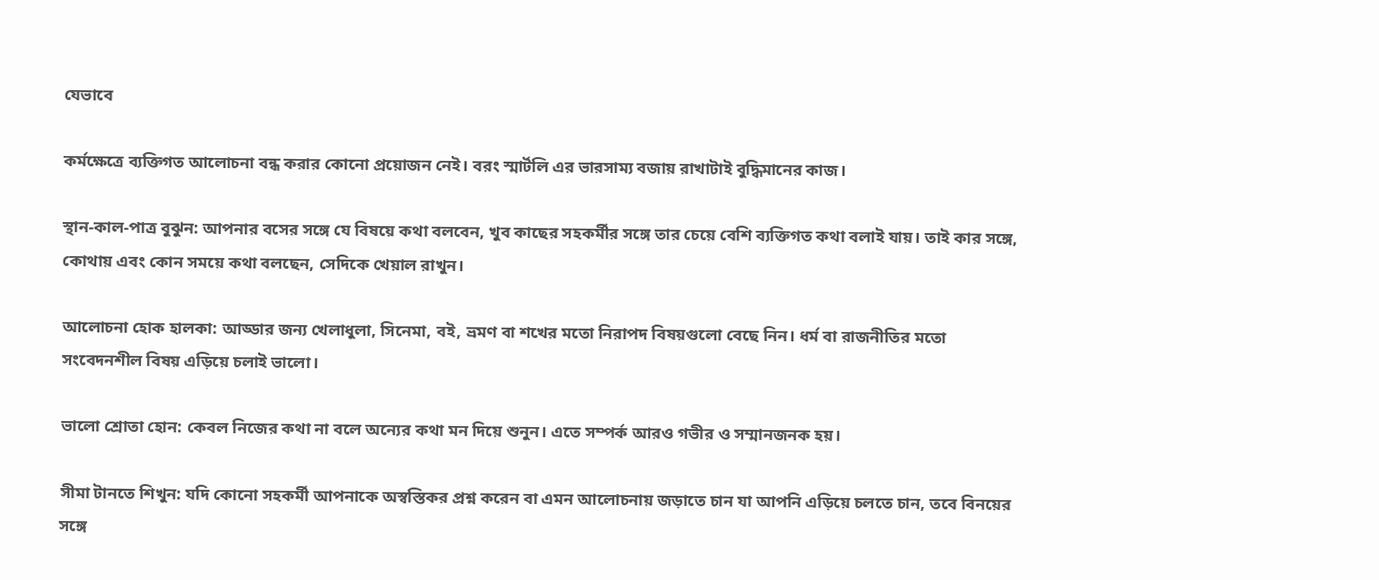যেভাবে

কর্মক্ষেত্রে ব্যক্তিগত আলোচনা বন্ধ করার কোনো প্রয়োজন নেই। বরং স্মার্টলি এর ভারসাম্য বজায় রাখাটাই বুদ্ধিমানের কাজ।

স্থান-কাল-পাত্র বুঝুন: আপনার বসের সঙ্গে যে বিষয়ে কথা বলবেন, খুব কাছের সহকর্মীর সঙ্গে তার চেয়ে বেশি ব্যক্তিগত কথা বলাই যায়। তাই কার সঙ্গে, কোথায় এবং কোন সময়ে কথা বলছেন, সেদিকে খেয়াল রাখুন।

আলোচনা হোক হালকা: আড্ডার জন্য খেলাধুলা, সিনেমা, বই, ভ্রমণ বা শখের মতো নিরাপদ বিষয়গুলো বেছে নিন। ধর্ম বা রাজনীতির মতো সংবেদনশীল বিষয় এড়িয়ে চলাই ভালো।

ভালো শ্রোতা হোন: কেবল নিজের কথা না বলে অন্যের কথা মন দিয়ে শুনুন। এতে সম্পর্ক আরও গভীর ও সম্মানজনক হয়।

সীমা টানতে শিখুন: যদি কোনো সহকর্মী আপনাকে অস্বস্তিকর প্রশ্ন করেন বা এমন আলোচনায় জড়াতে চান যা আপনি এড়িয়ে চলতে চান, তবে বিনয়ের সঙ্গে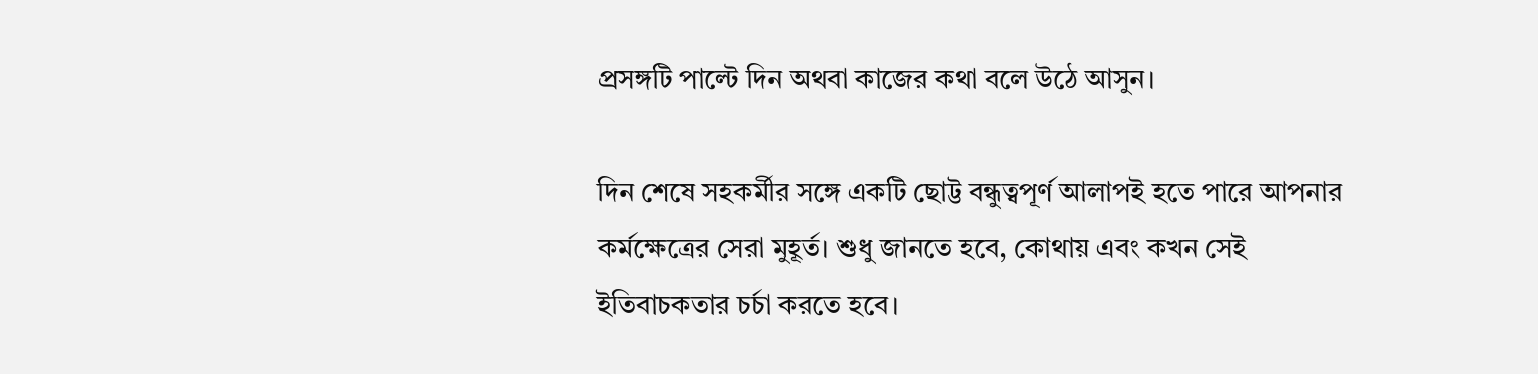প্রসঙ্গটি পাল্টে দিন অথবা কাজের কথা বলে উঠে আসুন।

দিন শেষে সহকর্মীর সঙ্গে একটি ছোট্ট বন্ধুত্বপূর্ণ আলাপই হতে পারে আপনার কর্মক্ষেত্রের সেরা মুহূর্ত। শুধু জানতে হবে, কোথায় এবং কখন সেই ইতিবাচকতার চর্চা করতে হবে।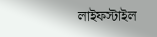লাইফস্টাইল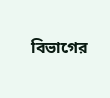বিভাগের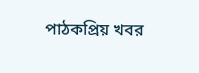পাঠকপ্রিয় খবর